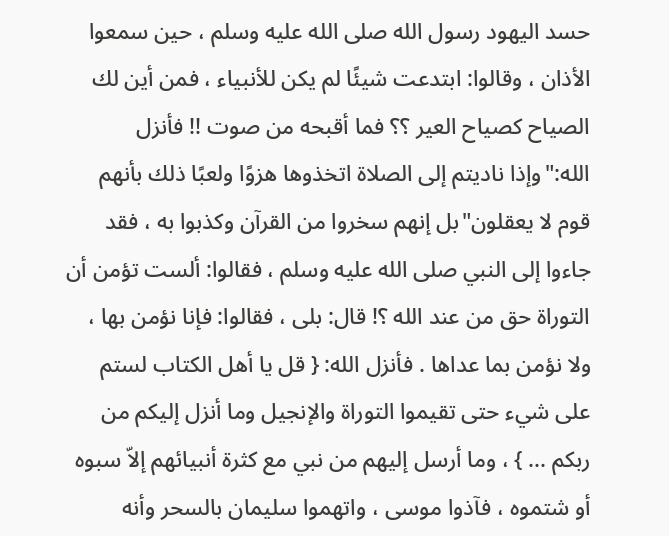حسد اليهود رسول الله صلى الله عليه وسلم ، حين سمعوا الأذان ، وقالوا: ابتدعت شيئًا لم يكن للأنبياء ، فمن أين لك الصياح كصياح العير ؟؟ فما أقبحه من صوت !! فأنزل الله:"وإذا ناديتم إلى الصلاة اتخذوها هزوًا ولعبًا ذلك بأنهم قوم لا يعقلون"بل إنهم سخروا من القرآن وكذبوا به ، فقد جاءوا إلى النبي صلى الله عليه وسلم ، فقالوا: ألست تؤمن أن التوراة حق من عند الله ؟! قال: بلى ، فقالوا: فإنا نؤمن بها ، ولا نؤمن بما عداها . فأنزل الله: { قل يا أهل الكتاب لستم على شيء حتى تقيموا التوراة والإنجيل وما أنزل إليكم من ربكم ... } ، وما أرسل إليهم من نبي مع كثرة أنبيائهم إلاّ سبوه أو شتموه ، فآذوا موسى ، واتهموا سليمان بالسحر وأنه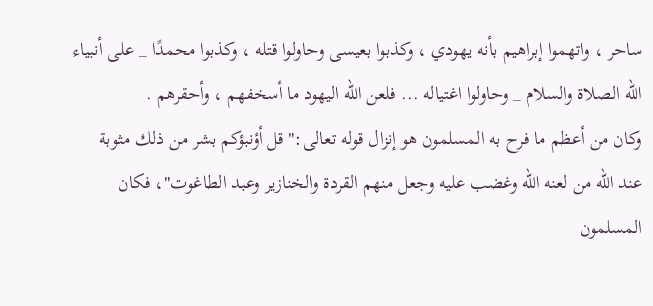ساحر ، واتهموا إبراهيم بأنه يهودي ، وكذبوا بعيسى وحاولوا قتله ، وكذبوا محمدًا _ على أنبياء الله الصلاة والسلام _ وحاولوا اغتياله ... فلعن الله اليهود ما أسخفهم ، وأحقرهم .
وكان من أعظم ما فرح به المسلمون هو إنزال قوله تعالى:"قل أؤنبؤكم بشر من ذلك مثوبة عند الله من لعنه الله وغضب عليه وجعل منهم القردة والخنازير وعبد الطاغوت"، فكان المسلمون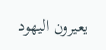يعيرون اليهود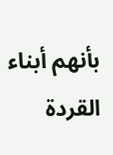بأنهم أبناء القردة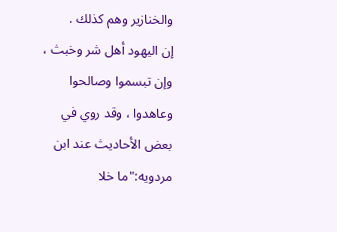والخنازير وهم كذلك .
إن اليهود أهل شر وخبث ، وإن تبسموا وصالحوا وعاهدوا ، وقد روي في بعض الأحاديث عند ابن مردويه:"ما خلا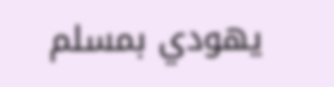يهودي بمسلم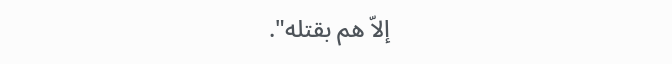إلاّ هم بقتله".